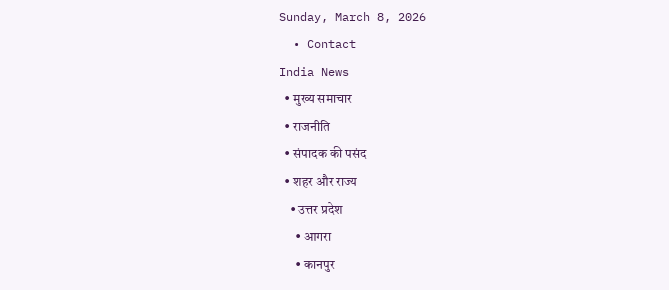Sunday, March 8, 2026
  • Contact
India News
  • मुख्य समाचार
  • राजनीति
  • संपादक की पसंद
  • शहर और राज्य
    • उत्तर प्रदेश
      • आगरा
      • कानपुर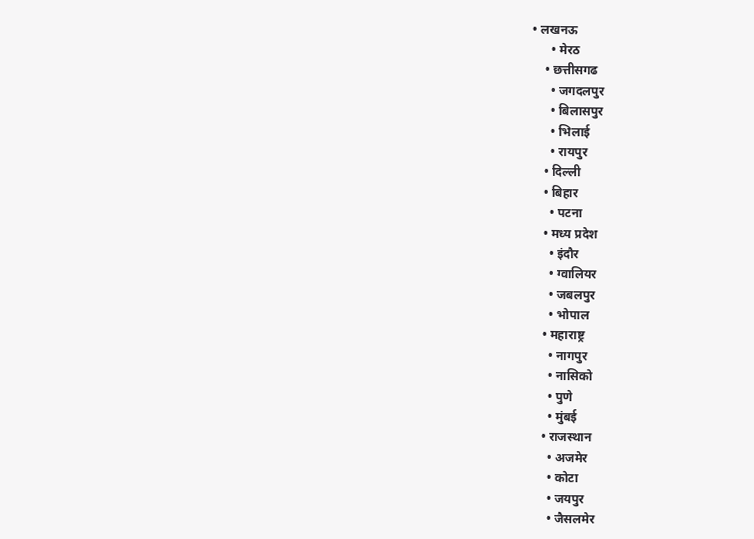• लखनऊ
      • मेरठ
    • छत्तीसगढ
      • जगदलपुर
      • बिलासपुर
      • भिलाई
      • रायपुर
    • दिल्ली
    • बिहार
      • पटना
    • मध्य प्रदेश
      • इंदौर
      • ग्वालियर
      • जबलपुर
      • भोपाल
    • महाराष्ट्र
      • नागपुर
      • नासिको
      • पुणे
      • मुंबई
    • राजस्थान
      • अजमेर
      • कोटा
      • जयपुर
      • जैसलमेर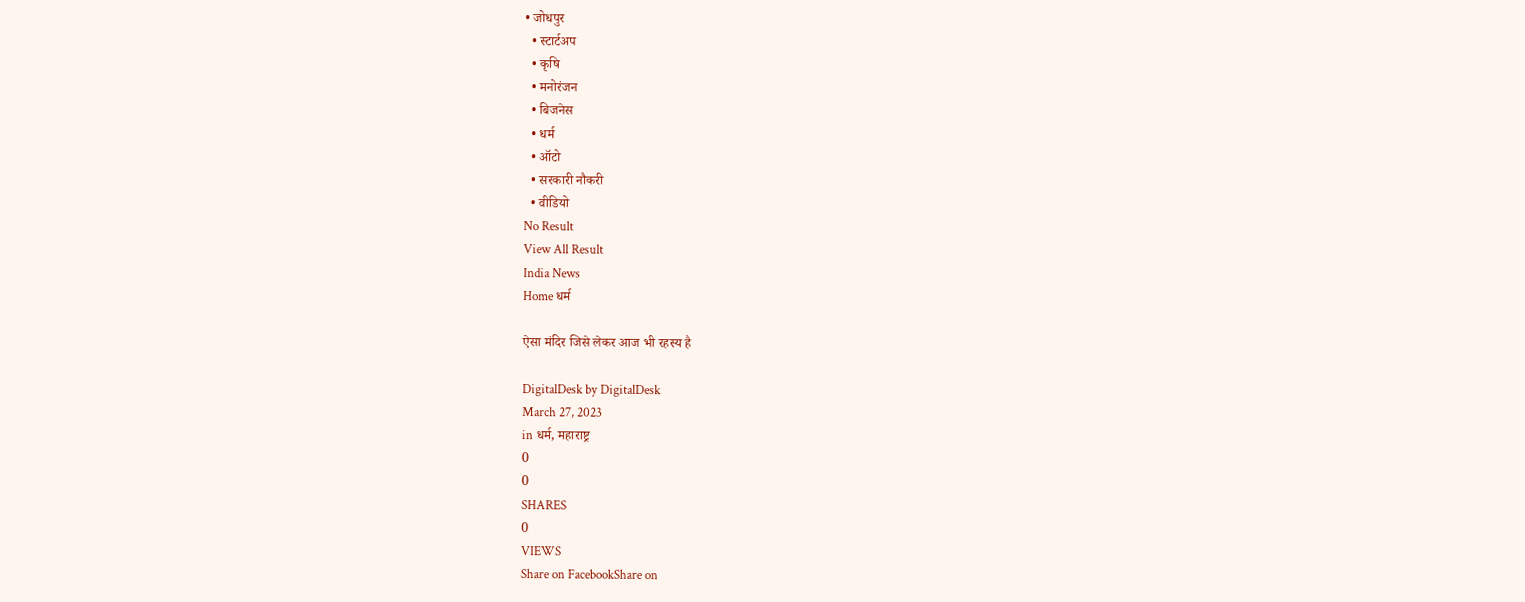• जोधपुर
  • स्टार्टअप
  • कृषि
  • मनोरंजन
  • बिजनेस
  • धर्म
  • ऑटो
  • सरकारी नौकरी
  • वीडियो
No Result
View All Result
India News
Home धर्म

ऐसा मंदिर जिसे लेकर आज भी रहस्य है

DigitalDesk by DigitalDesk
March 27, 2023
in धर्म, महाराष्ट्र
0
0
SHARES
0
VIEWS
Share on FacebookShare on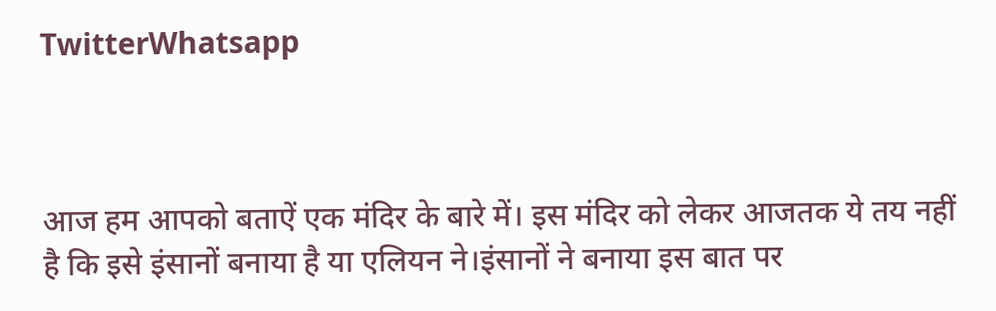TwitterWhatsapp



आज हम आपको बताऐं एक मंदिर के बारे में। इस मंदिर को लेकर आजतक ये तय नहीं है कि इसे इंसानों बनाया है या एलियन ने।इंसानों ने बनाया इस बात पर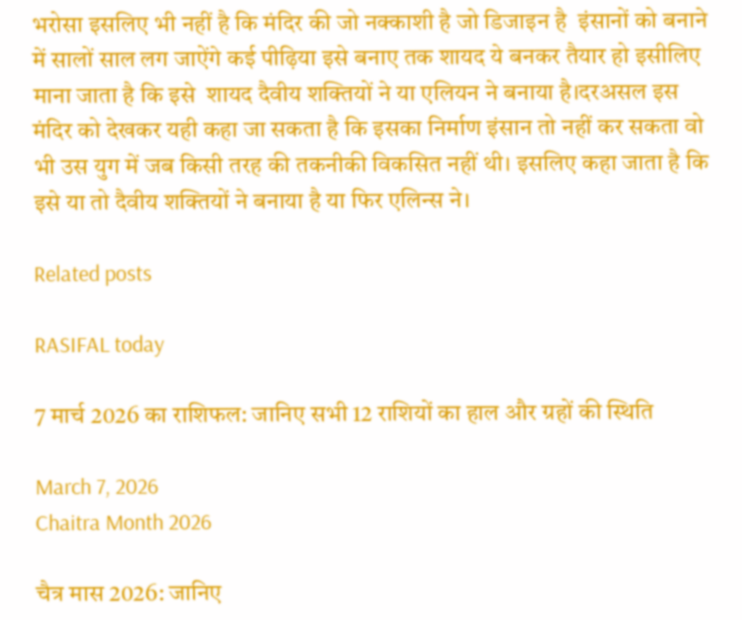भरोसा इसलिए भी नहीं है कि मंदिर की जो नक्काशी है जो डिजाइन है  इंसानों को बनाने में सालों साल लग जाऐंगे कई पीढ़िया इसे बनाए तक शायद ये बनकर तैयार हो इसीलिए माना जाता है कि इसे  शायद दैवीय शक्तियों ने या एलियन ने बनाया है।दरअसल इस मंदिर को देखकर यही कहा जा सकता है कि इसका निर्माण इंसान तो नहीं कर सकता वो भी उस युग में जब किसी तरह की तकनीकी विकसित नहीं थी। इसलिए कहा जाता है कि इसे या तो दैवीय शक्तियों ने बनाया है या फिर एलिन्स ने।

Related posts

RASIFAL today

7 मार्च 2026 का राशिफल: जानिए सभी 12 राशियों का हाल और ग्रहों की स्थिति

March 7, 2026
Chaitra Month 2026

चैत्र मास 2026: जानिए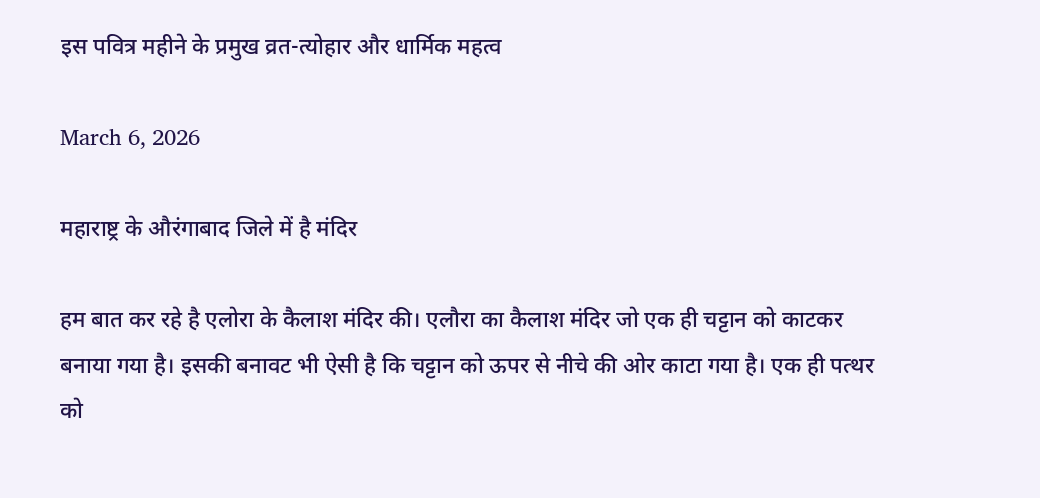इस पवित्र महीने के प्रमुख व्रत-त्योहार और धार्मिक महत्व

March 6, 2026

महाराष्ट्र के औरंगाबाद जिले में है मंदिर

हम बात कर रहे है एलोरा के कैलाश मंदिर की। एलौरा का कैलाश मंदिर जो एक ही चट्टान को काटकर बनाया गया है। इसकी बनावट भी ऐसी है कि चट्टान को ऊपर से नीचे की ओर काटा गया है। एक ही पत्थर को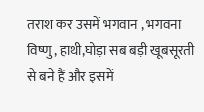तराश कर उसमें भगवान , भगवना विष्णु, हाथी,घोड़ा सब बड़ी खूबसूरती से बने हैं और इसमें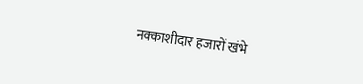नक्काशीदार हजारों खंभे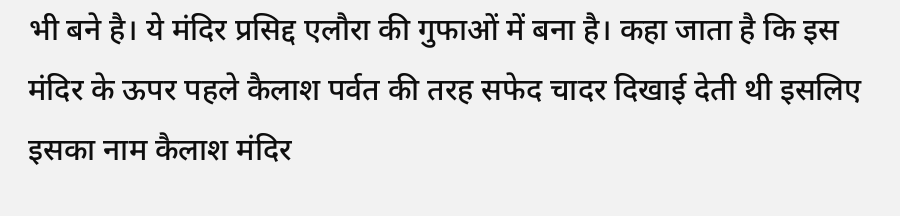भी बने है। ये मंदिर प्रसिद्द एलौरा की गुफाओं में बना है। कहा जाता है कि इस मंदिर के ऊपर पहले कैलाश पर्वत की तरह सफेद चादर दिखाई देती थी इसलिए इसका नाम कैलाश मंदिर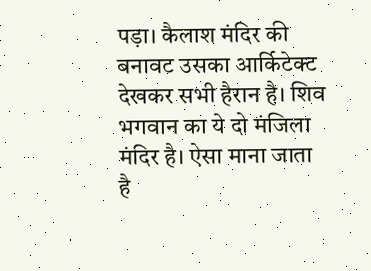पड़ा। कैलाश मंदिर की बनावट उसका आर्किटेक्ट देखकर सभी हैरान है। शिव भगवान का ये दो मंजिला मंदिर है। ऐसा माना जाता है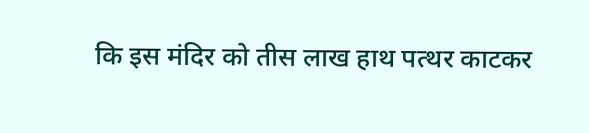कि इस मंदिर को तीस लाख हाथ पत्थर काटकर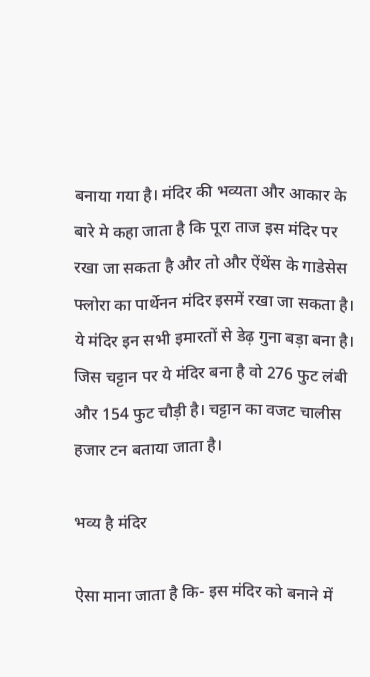बनाया गया है। मंदिर की भव्यता और आकार के बारे मे कहा जाता है कि पूरा ताज इस मंदिर पर रखा जा सकता है और तो और ऐंथेंस के गाडेसेस फ्लोरा का पार्थेनन मंदिर इसमें रखा जा सकता है। ये मंदिर इन सभी इमारतों से डेढ़ गुना बड़ा बना है। जिस चट्टान पर ये मंदिर बना है वो 276 फुट लंबी और 154 फुट चौड़ी है। चट्टान का वजट चालीस हजार टन बताया जाता है।

भव्य है मंदिर

ऐसा माना जाता है कि- इस मंदिर को बनाने में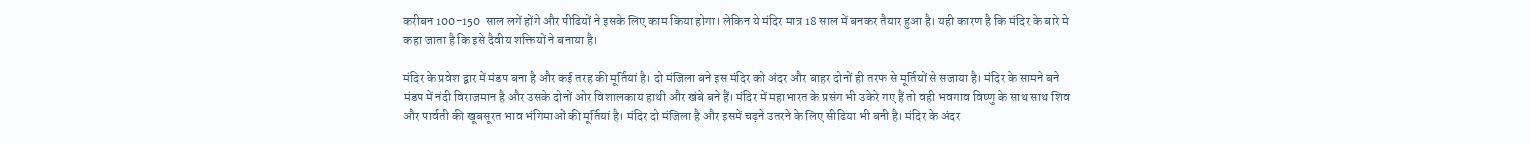करीबन 100-150  साल लगें होंगे और पीढियों ने इसके लिए काम किया होगा। लेकिन ये मंदिर मात्र 18 साल में बनकर तैयार हुआ है। यही कारण है कि मंदिर के बारे मे कहा जाता है कि इसे दैवीय शक्तियों ने बनाया है।

मंदिर के प्रवेश द्वार में मंडप बना है और कई तरह की मूर्तियां है। दो मंजिला बने इस मंदिर को अंदर और बाहर दोनों ही तरफ से मूर्तियों से सजाया है। मंदिर के सामने बने मंडप में नंदी विराजमान है और उसके दोनों ओर विशालकाय हाथी और खंबे बने हैं। मंदिर में महाभारत के प्रसंग भी उकेरे गए हैं तो वही भवगाव विष्णु के साथ साथ शिव और पार्वती की खूबसूरत भाव भंगिमाओं की मूर्तियां है। मंदिर दो मंजिला है और इसमें चढ़ने उतरने के लिए सीढिया भी बनी है। मंदिर के अंदर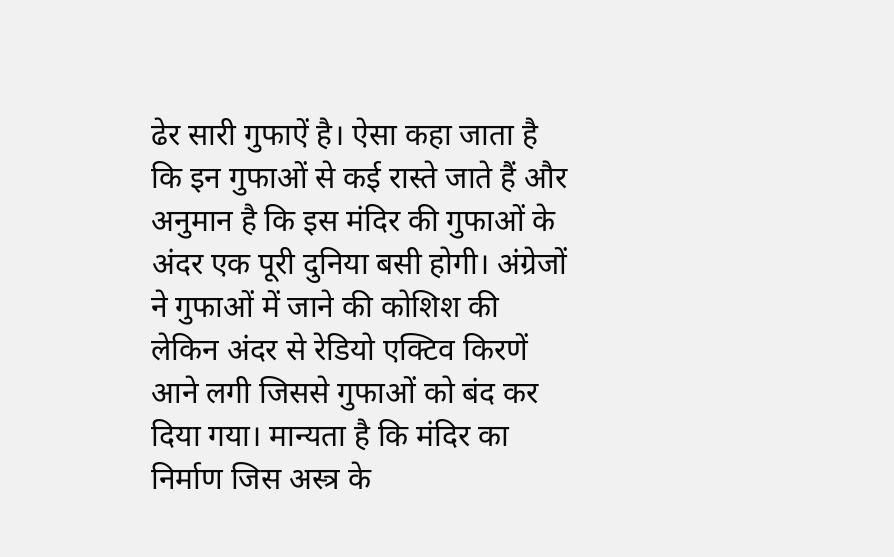ढेर सारी गुफाऐं है। ऐसा कहा जाता है कि इन गुफाओं से कई रास्ते जाते हैं और अनुमान है कि इस मंदिर की गुफाओं के अंदर एक पूरी दुनिया बसी होगी। अंग्रेजों ने गुफाओं में जाने की कोशिश की लेकिन अंदर से रेडियो एक्टिव किरणें आने लगी जिससे गुफाओं को बंद कर दिया गया। मान्यता है कि मंदिर का निर्माण जिस अस्त्र के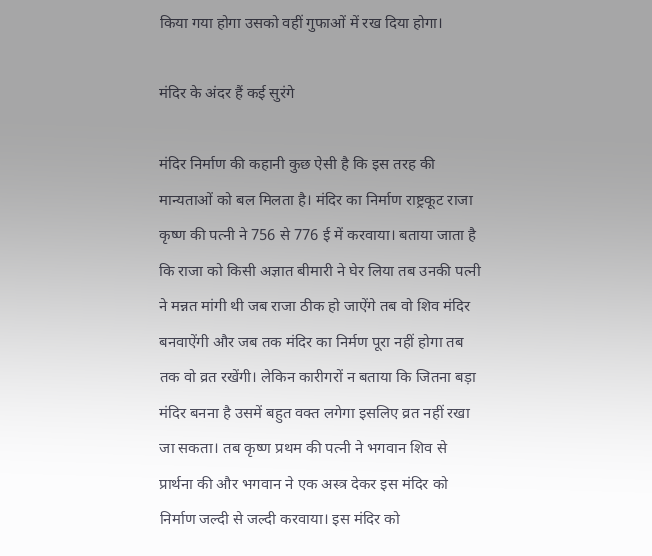किया गया होगा उसको वहीं गुफाओं में रख दिया होगा।

मंदिर के अंदर हैं कई सुरंगे

मंदिर निर्माण की कहानी कुछ ऐसी है कि इस तरह की मान्यताओं को बल मिलता है। मंदिर का निर्माण राष्ट्रकूट राजा कृष्ण की पत्नी ने 756 से 776 ई में करवाया। बताया जाता है कि राजा को किसी अज्ञात बीमारी ने घेर लिया तब उनकी पत्नी ने मन्नत मांगी थी जब राजा ठीक हो जाऐंगे तब वो शिव मंदिर बनवाऐंगी और जब तक मंदिर का निर्मण पूरा नहीं होगा तब तक वो व्रत रखेंगी। लेकिन कारीगरों न बताया कि जितना बड़ा मंदिर बनना है उसमें बहुत वक्त लगेगा इसलिए व्रत नहीं रखा जा सकता। तब कृष्ण प्रथम की पत्नी ने भगवान शिव से प्रार्थना की और भगवान ने एक अस्त्र देकर इस मंदिर को निर्माण जल्दी से जल्दी करवाया। इस मंदिर को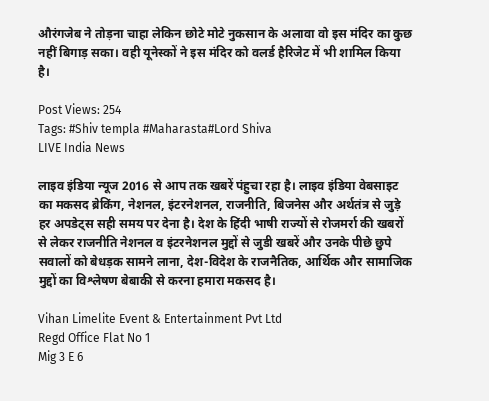औरंगजेब ने तोड़ना चाहा लेकिन छोटे मोटे नुकसान के अलावा वो इस मंदिर का कुछ नहीं बिगाड़ सका। वही यूनेस्कों ने इस मंदिर को वलर्ड हैरिजेट में भी शामिल किया है।

Post Views: 254
Tags: #Shiv templa #Maharasta#Lord Shiva
LIVE India News

लाइव इंडिया न्यूज 2016 से आप तक खबरें पंहुचा रहा है। लाइव इंडिया वेबसाइट का मकसद ब्रेकिंग, नेशनल, इंटरनेशनल, राजनीति, बिजनेस और अर्थतंत्र से जुड़े हर अपडेट्स सही समय पर देना है। देश के हिंदी भाषी राज्यों से रोजमर्रा की खबरों से लेकर राजनीति नेशनल व इंटरनेशनल मुद्दों से जुडी खबरें और उनके पीछे छुपे सवालों को बेधड़क सामने लाना, देश-विदेश के राजनैतिक, आर्थिक और सामाजिक मुद्दों का विश्लेषण बेबाकी से करना हमारा मकसद है।

Vihan Limelite Event & Entertainment Pvt Ltd
Regd Office Flat No 1
Mig 3 E 6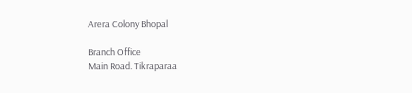Arera Colony Bhopal

Branch Office
Main Road. Tikraparaa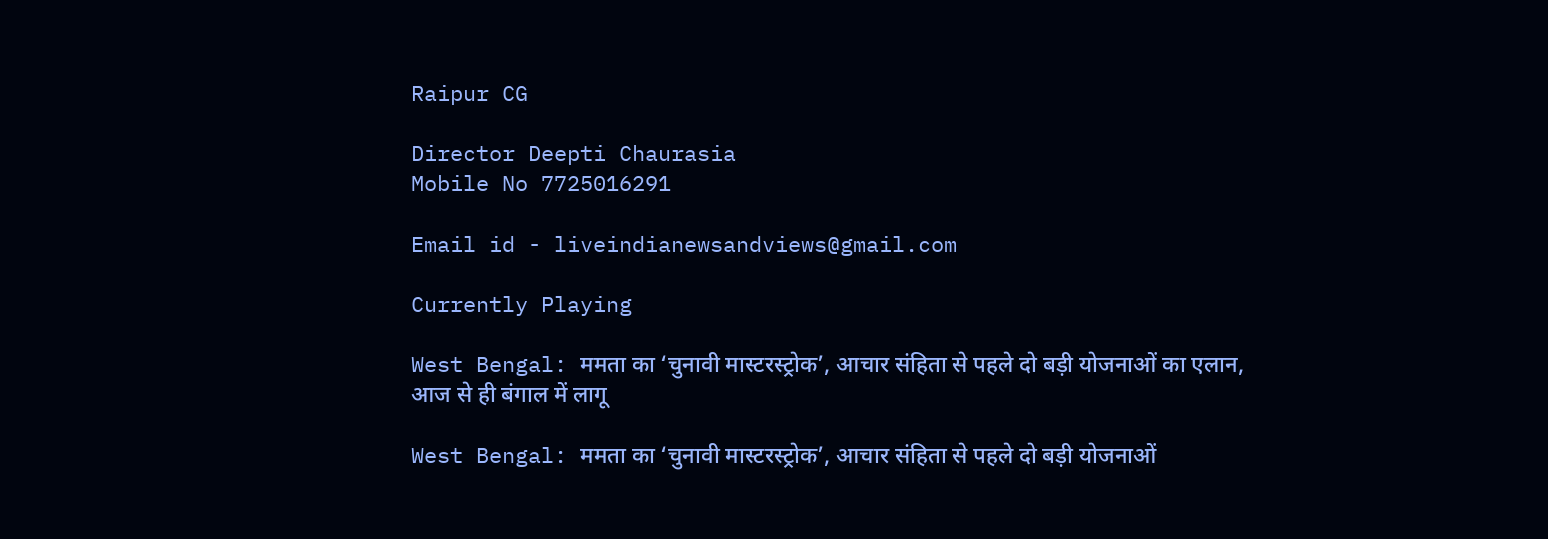Raipur CG

Director Deepti Chaurasia
Mobile No 7725016291

Email id - liveindianewsandviews@gmail.com

Currently Playing

West Bengal: ममता का ‘चुनावी मास्टरस्ट्रोक’, आचार संहिता से पहले दो बड़ी योजनाओं का एलान, आज से ही बंगाल में लागू

West Bengal: ममता का ‘चुनावी मास्टरस्ट्रोक’, आचार संहिता से पहले दो बड़ी योजनाओं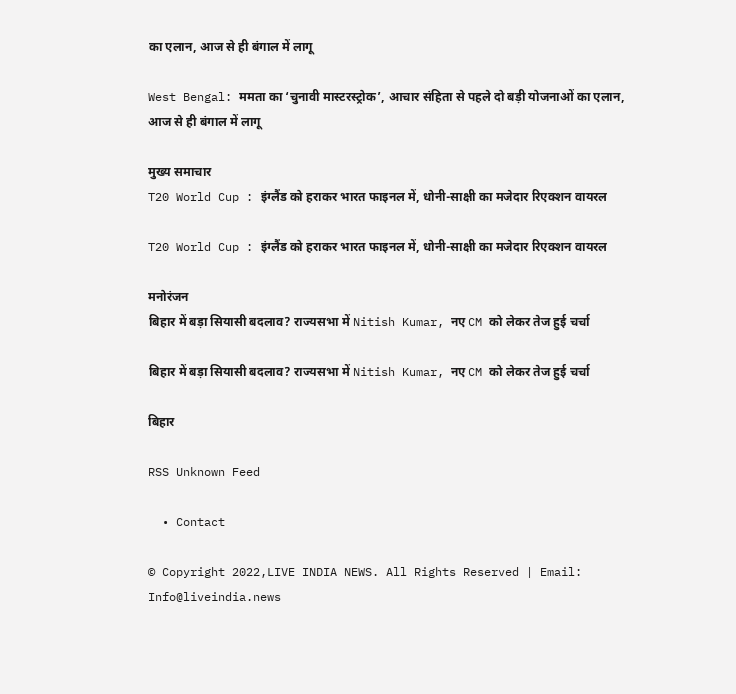का एलान, आज से ही बंगाल में लागू

West Bengal: ममता का ‘चुनावी मास्टरस्ट्रोक’, आचार संहिता से पहले दो बड़ी योजनाओं का एलान, आज से ही बंगाल में लागू

मुख्य समाचार
T20 World Cup : इंग्लैंड को हराकर भारत फाइनल में, धोनी-साक्षी का मजेदार रिएक्शन वायरल

T20 World Cup : इंग्लैंड को हराकर भारत फाइनल में, धोनी-साक्षी का मजेदार रिएक्शन वायरल

मनोरंजन
बिहार में बड़ा सियासी बदलाव? राज्यसभा में Nitish Kumar, नए CM को लेकर तेज हुई चर्चा

बिहार में बड़ा सियासी बदलाव? राज्यसभा में Nitish Kumar, नए CM को लेकर तेज हुई चर्चा

बिहार

RSS Unknown Feed

  • Contact

© Copyright 2022,LIVE INDIA NEWS. All Rights Reserved | Email: Info@liveindia.news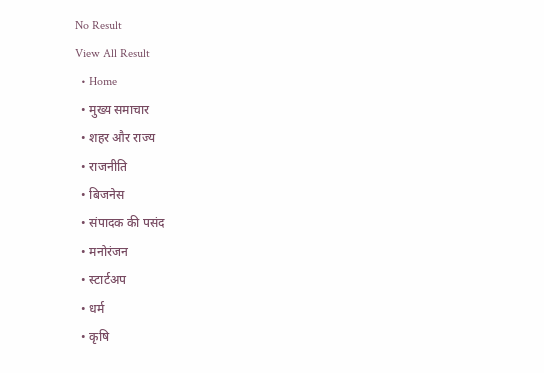No Result
View All Result
  • Home
  • मुख्य समाचार
  • शहर और राज्य
  • राजनीति
  • बिजनेस
  • संपादक की पसंद
  • मनोरंजन
  • स्टार्टअप
  • धर्म
  • कृषि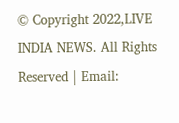© Copyright 2022,LIVE INDIA NEWS. All Rights Reserved | Email: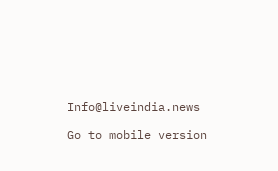Info@liveindia.news

Go to mobile version